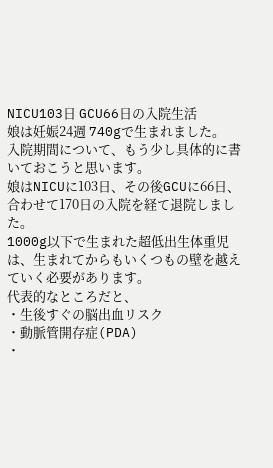NICU103日 GCU66日の入院生活
娘は妊娠24週 740gで生まれました。
入院期間について、もう少し具体的に書いておこうと思います。
娘はNICUに103日、その後GCUに66日、合わせて170日の入院を経て退院しました。
1000g以下で生まれた超低出生体重児は、生まれてからもいくつもの壁を越えていく必要があります。
代表的なところだと、
・生後すぐの脳出血リスク
・動脈管開存症(PDA)
・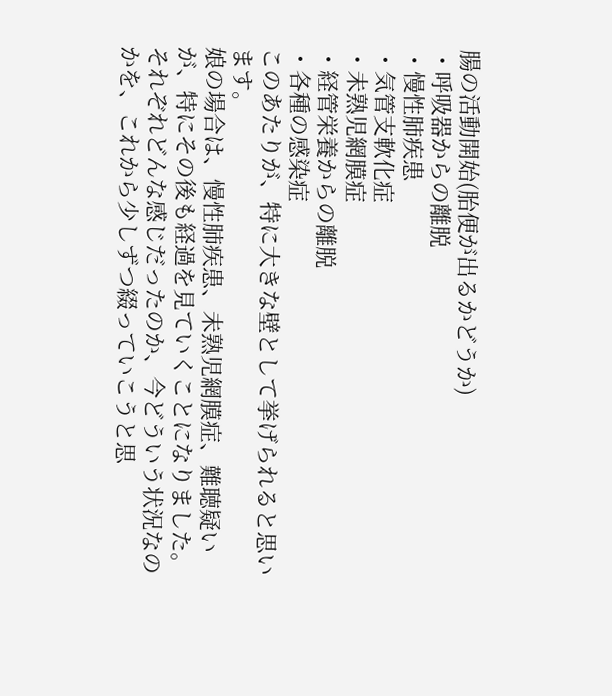腸の活動開始(胎便が出るかどうか)
・呼吸器からの離脱
・慢性肺疾患
・気管支軟化症
・未熟児網膜症
・経管栄養からの離脱
・各種の感染症
このあたりが、特に大きな壁として挙げられると思います。
娘の場合は、慢性肺疾患、未熟児網膜症、難聴疑いが、特にその後も経過を見ていくことになりました。
それぞれどんな感じだったのか、今どういう状況なのかを、これから少しずつ綴っていこうと思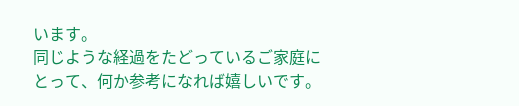います。
同じような経過をたどっているご家庭にとって、何か参考になれば嬉しいです。